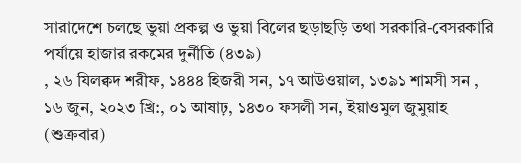সারাদেশে চলছে ভুয়া প্রকল্প ও ভুয়া বিলের ছড়াছড়ি তথা সরকারি-বেসরকারি পর্যায়ে হাজার রকমের দুর্নীতি (৪৩৯)
, ২৬ যিলক্বদ শরীফ, ১৪৪৪ হিজরী সন, ১৭ আউওয়াল, ১৩৯১ শামসী সন , ১৬ জুন, ২০২৩ খ্রি:, ০১ আষাঢ়, ১৪৩০ ফসলী সন, ইয়াওমুল জুমুয়াহ (শুক্রবার)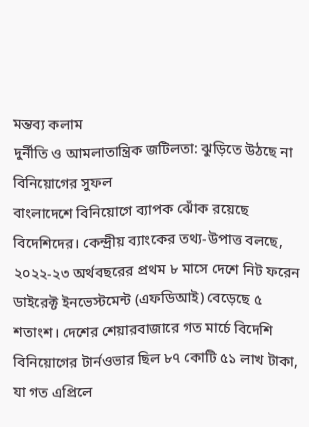মন্তব্য কলাম
দুর্নীতি ও আমলাতান্ত্রিক জটিলতা: ঝুড়িতে উঠছে না বিনিয়োগের সুফল
বাংলাদেশে বিনিয়োগে ব্যাপক ঝোঁক রয়েছে বিদেশিদের। কেন্দ্রীয় ব্যাংকের তথ্য-উপাত্ত বলছে, ২০২২-২৩ অর্থবছরের প্রথম ৮ মাসে দেশে নিট ফরেন ডাইরেক্ট ইনভেস্টমেন্ট (এফডিআই) বেড়েছে ৫ শতাংশ। দেশের শেয়ারবাজারে গত মার্চে বিদেশি বিনিয়োগের টার্নওভার ছিল ৮৭ কোটি ৫১ লাখ টাকা, যা গত এপ্রিলে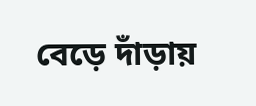বেড়ে দাঁড়ায়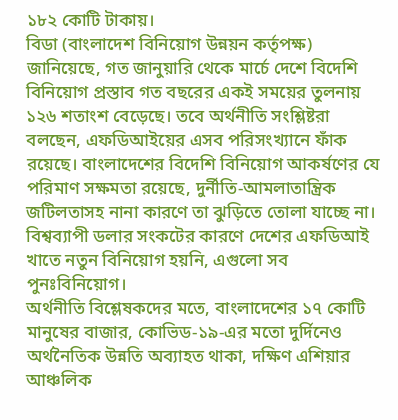১৮২ কোটি টাকায়।
বিডা (বাংলাদেশ বিনিয়োগ উন্নয়ন কর্তৃপক্ষ) জানিয়েছে, গত জানুয়ারি থেকে মার্চে দেশে বিদেশি বিনিয়োগ প্রস্তাব গত বছরের একই সময়ের তুলনায় ১২৬ শতাংশ বেড়েছে। তবে অর্থনীতি সংশ্লিষ্টরা বলছেন, এফডিআইয়ের এসব পরিসংখ্যানে ফাঁক রয়েছে। বাংলাদেশের বিদেশি বিনিয়োগ আকর্ষণের যে পরিমাণ সক্ষমতা রয়েছে, দুর্নীতি-আমলাতান্ত্রিক জটিলতাসহ নানা কারণে তা ঝুড়িতে তোলা যাচ্ছে না। বিশ্বব্যাপী ডলার সংকটের কারণে দেশের এফডিআই খাতে নতুন বিনিয়োগ হয়নি, এগুলো সব পুনঃবিনিয়োগ।
অর্থনীতি বিশ্লেষকদের মতে, বাংলাদেশের ১৭ কোটি মানুষের বাজার, কোভিড-১৯-এর মতো দুর্দিনেও অর্থনৈতিক উন্নতি অব্যাহত থাকা, দক্ষিণ এশিয়ার আঞ্চলিক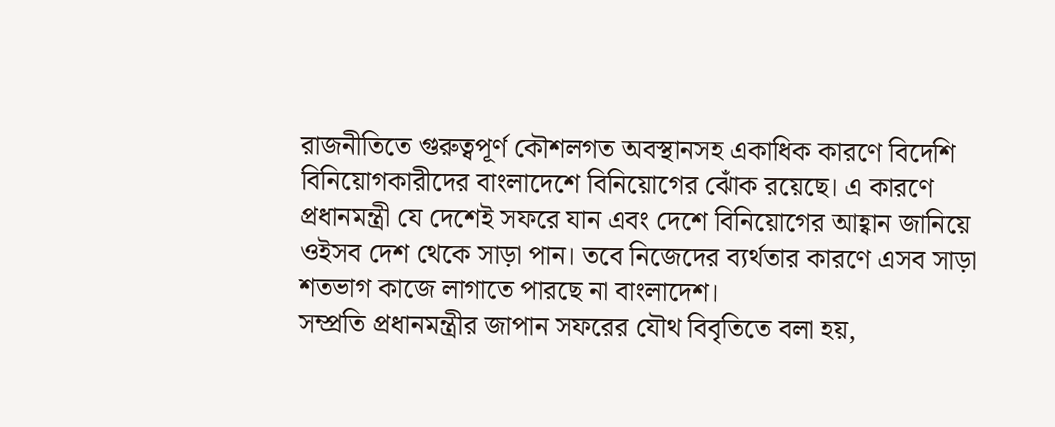রাজনীতিতে গুরুত্বপূর্ণ কৌশলগত অবস্থানসহ একাধিক কারণে বিদেশি বিনিয়োগকারীদের বাংলাদেশে বিনিয়োগের ঝোঁক রয়েছে। এ কারণে প্রধানমন্ত্রী যে দেশেই সফরে যান এবং দেশে বিনিয়োগের আহ্বান জানিয়ে ওইসব দেশ থেকে সাড়া পান। তবে নিজেদের ব্যর্থতার কারণে এসব সাড়া শতভাগ কাজে লাগাতে পারছে না বাংলাদেশ।
সম্প্রতি প্রধানমন্ত্রীর জাপান সফরের যৌথ বিবৃতিতে বলা হয়,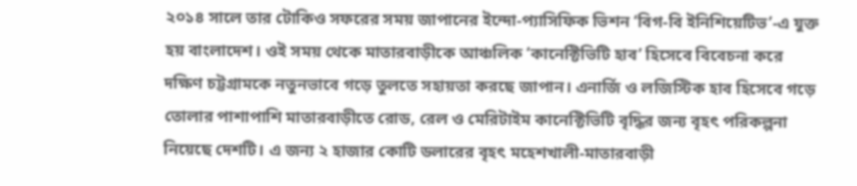২০১৪ সালে তার টোকিও সফরের সময় জাপানের ইন্দো-প্যাসিফিক ভিশন ‘বিগ-বি ইনিশিয়েটিভ’-এ যুক্ত হয় বাংলাদেশ। ওই সময় থেকে মাতারবাড়ীকে আঞ্চলিক ‘কানেক্টিভিটি হাব’ হিসেবে বিবেচনা করে দক্ষিণ চট্টগ্রামকে নতুনভাবে গড়ে তুলতে সহায়তা করছে জাপান। এনার্জি ও লজিস্টিক হাব হিসেবে গড়ে তোলার পাশাপাশি মাতারবাড়ীতে রোড, রেল ও মেরিটাইম কানেক্টিভিটি বৃদ্ধির জন্য বৃহৎ পরিকল্পনা নিয়েছে দেশটি। এ জন্য ২ হাজার কোটি ডলারের বৃহৎ মহেশখালী-মাতারবাড়ী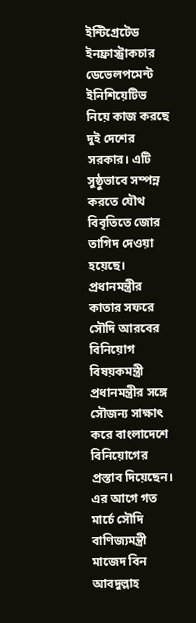ইন্টিগ্রেটেড ইনফ্রাস্ট্রাকচার ডেভেলপমেন্ট ইনিশিয়েটিভ নিয়ে কাজ করছে দুই দেশের সরকার। এটি সুষ্ঠুভাবে সম্পন্ন করতে যৌথ বিবৃতিতে জোর তাগিদ দেওয়া হয়েছে।
প্রধানমন্ত্রীর কাতার সফরে সৌদি আরবের বিনিয়োগ বিষয়কমন্ত্রী প্রধানমন্ত্রীর সঙ্গে সৌজন্য সাক্ষাৎ করে বাংলাদেশে বিনিয়োগের প্রস্তাব দিয়েছেন। এর আগে গত মার্চে সৌদি বাণিজ্যমন্ত্রী মাজেদ বিন আবদুল্লাহ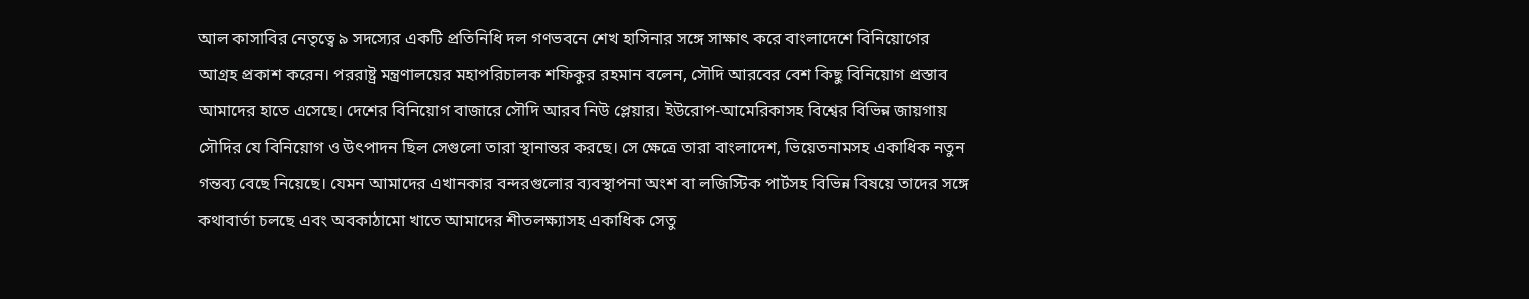আল কাসাবির নেতৃত্বে ৯ সদস্যের একটি প্রতিনিধি দল গণভবনে শেখ হাসিনার সঙ্গে সাক্ষাৎ করে বাংলাদেশে বিনিয়োগের আগ্রহ প্রকাশ করেন। পররাষ্ট্র মন্ত্রণালয়ের মহাপরিচালক শফিকুর রহমান বলেন, সৌদি আরবের বেশ কিছু বিনিয়োগ প্রস্তাব আমাদের হাতে এসেছে। দেশের বিনিয়োগ বাজারে সৌদি আরব নিউ প্লেয়ার। ইউরোপ-আমেরিকাসহ বিশ্বের বিভিন্ন জায়গায় সৌদির যে বিনিয়োগ ও উৎপাদন ছিল সেগুলো তারা স্থানান্তর করছে। সে ক্ষেত্রে তারা বাংলাদেশ, ভিয়েতনামসহ একাধিক নতুন গন্তব্য বেছে নিয়েছে। যেমন আমাদের এখানকার বন্দরগুলোর ব্যবস্থাপনা অংশ বা লজিস্টিক পার্টসহ বিভিন্ন বিষয়ে তাদের সঙ্গে কথাবার্তা চলছে এবং অবকাঠামো খাতে আমাদের শীতলক্ষ্যাসহ একাধিক সেতু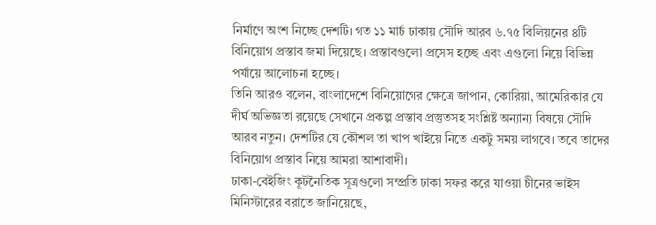নির্মাণে অংশ নিচ্ছে দেশটি। গত ১১ মার্চ ঢাকায় সৌদি আরব ৬.৭৫ বিলিয়নের ৪টি বিনিয়োগ প্রস্তাব জমা দিয়েছে। প্রস্তাবগুলো প্রসেস হচ্ছে এবং এগুলো নিয়ে বিভিন্ন পর্যায়ে আলোচনা হচ্ছে।
তিনি আরও বলেন, বাংলাদেশে বিনিয়োগের ক্ষেত্রে জাপান, কোরিয়া, আমেরিকার যে দীর্ঘ অভিজ্ঞতা রয়েছে সেখানে প্রকল্প প্রস্তাব প্রস্তুতসহ সংশ্লিষ্ট অন্যান্য বিষয়ে সৌদি আরব নতুন। দেশটির যে কৌশল তা খাপ খাইয়ে নিতে একটু সময় লাগবে। তবে তাদের বিনিয়োগ প্রস্তাব নিয়ে আমরা আশাবাদী।
ঢাকা-বেইজিং কূটনৈতিক সূত্রগুলো সম্প্রতি ঢাকা সফর করে যাওয়া চীনের ভাইস মিনিস্টারের বরাতে জানিয়েছে,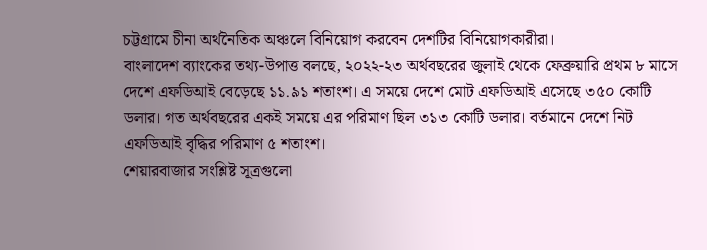চট্টগ্রামে চীনা অর্থনৈতিক অঞ্চলে বিনিয়োগ করবেন দেশটির বিনিয়োগকারীরা।
বাংলাদেশ ব্যাংকের তথ্য-উপাত্ত বলছে, ২০২২-২৩ অর্থবছরের জুলাই থেকে ফেব্রুয়ারি প্রথম ৮ মাসে দেশে এফডিআই বেড়েছে ১১.৯১ শতাংশ। এ সময়ে দেশে মোট এফডিআই এসেছে ৩৫০ কোটি ডলার। গত অর্থবছরের একই সময়ে এর পরিমাণ ছিল ৩১৩ কোটি ডলার। বর্তমানে দেশে নিট এফডিআই বৃদ্ধির পরিমাণ ৫ শতাংশ।
শেয়ারবাজার সংশ্লিষ্ট সূত্রগুলো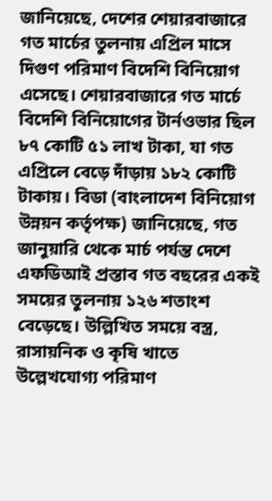জানিয়েছে, দেশের শেয়ারবাজারে গত মার্চের তুলনায় এপ্রিল মাসে দিগুণ পরিমাণ বিদেশি বিনিয়োগ এসেছে। শেয়ারবাজারে গত মার্চে বিদেশি বিনিয়োগের টার্নওভার ছিল ৮৭ কোটি ৫১ লাখ টাকা, যা গত এপ্রিলে বেড়ে দাঁড়ায় ১৮২ কোটি টাকায়। বিডা (বাংলাদেশ বিনিয়োগ উন্নয়ন কর্তৃপক্ষ) জানিয়েছে, গত জানুয়ারি থেকে মার্চ পর্যন্ত দেশে এফডিআই প্রস্তাব গত বছরের একই সময়ের তুলনায় ১২৬ শতাংশ বেড়েছে। উল্লিখিত সময়ে বস্ত্র, রাসায়নিক ও কৃষি খাতে উল্লেখযোগ্য পরিমাণ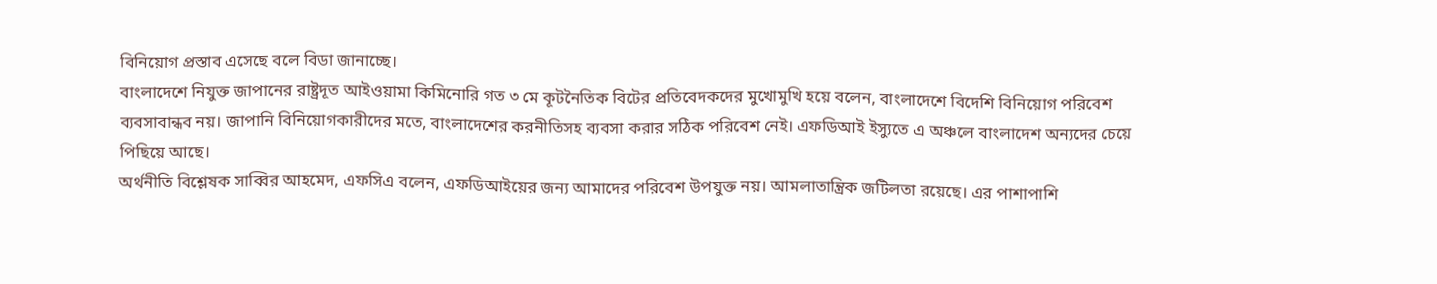বিনিয়োগ প্রস্তাব এসেছে বলে বিডা জানাচ্ছে।
বাংলাদেশে নিযুক্ত জাপানের রাষ্ট্রদূত আইওয়ামা কিমিনোরি গত ৩ মে কূটনৈতিক বিটের প্রতিবেদকদের মুখোমুখি হয়ে বলেন, বাংলাদেশে বিদেশি বিনিয়োগ পরিবেশ ব্যবসাবান্ধব নয়। জাপানি বিনিয়োগকারীদের মতে, বাংলাদেশের করনীতিসহ ব্যবসা করার সঠিক পরিবেশ নেই। এফডিআই ইস্যুতে এ অঞ্চলে বাংলাদেশ অন্যদের চেয়ে পিছিয়ে আছে।
অর্থনীতি বিশ্লেষক সাব্বির আহমেদ, এফসিএ বলেন, এফডিআইয়ের জন্য আমাদের পরিবেশ উপযুক্ত নয়। আমলাতান্ত্রিক জটিলতা রয়েছে। এর পাশাপাশি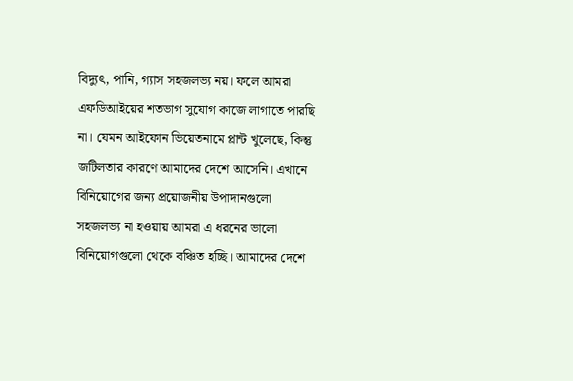বিদ্যুৎ, পানি, গ্যাস সহজলভ্য নয়। ফলে আমরা এফডিআইয়ের শতভাগ সুযোগ কাজে লাগাতে পারছি না। যেমন আইফোন ভিয়েতনামে প্লান্ট খুলেছে, কিন্তু জটিলতার কারণে আমাদের দেশে আসেনি। এখানে বিনিয়োগের জন্য প্রয়োজনীয় উপাদানগুলো সহজলভ্য না হওয়ায় আমরা এ ধরনের ভালো বিনিয়োগগুলো থেকে বঞ্চিত হচ্ছি। আমাদের দেশে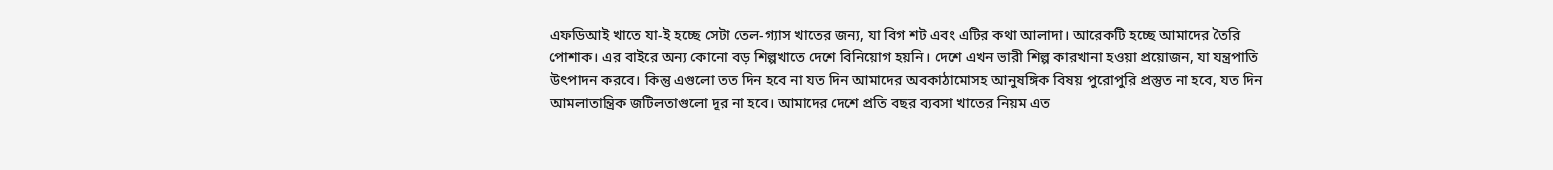এফডিআই খাতে যা-ই হচ্ছে সেটা তেল-গ্যাস খাতের জন্য, যা বিগ শট এবং এটির কথা আলাদা। আরেকটি হচ্ছে আমাদের তৈরি পোশাক। এর বাইরে অন্য কোনো বড় শিল্পখাতে দেশে বিনিয়োগ হয়নি। দেশে এখন ভারী শিল্প কারখানা হওয়া প্রয়োজন, যা যন্ত্রপাতি উৎপাদন করবে। কিন্তু এগুলো তত দিন হবে না যত দিন আমাদের অবকাঠামোসহ আনুষঙ্গিক বিষয় পুরোপুরি প্রস্তুত না হবে, যত দিন আমলাতান্ত্রিক জটিলতাগুলো দূর না হবে। আমাদের দেশে প্রতি বছর ব্যবসা খাতের নিয়ম এত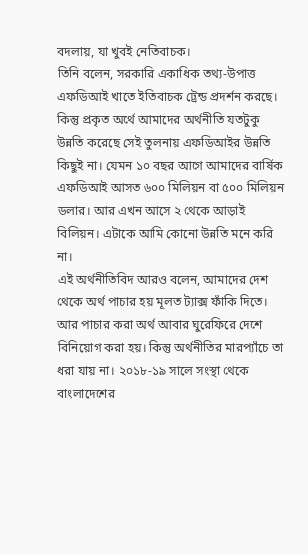বদলায়, যা খুবই নেতিবাচক।
তিনি বলেন, সরকারি একাধিক তথ্য-উপাত্ত এফডিআই খাতে ইতিবাচক ট্রেন্ড প্রদর্শন করছে। কিন্তু প্রকৃত অর্থে আমাদের অর্থনীতি যতটুকু উন্নতি করেছে সেই তুলনায় এফডিআইর উন্নতি কিছুই না। যেমন ১০ বছর আগে আমাদের বার্ষিক এফডিআই আসত ৬০০ মিলিয়ন বা ৫০০ মিলিয়ন ডলার। আর এখন আসে ২ থেকে আড়াই বিলিয়ন। এটাকে আমি কোনো উন্নতি মনে করি না।
এই অর্থনীতিবিদ আরও বলেন, আমাদের দেশ থেকে অর্থ পাচার হয় মূলত ট্যাক্স ফাঁকি দিতে। আর পাচার করা অর্থ আবার ঘুরেফিরে দেশে বিনিয়োগ করা হয়। কিন্তু অর্থনীতির মারপ্যাঁচে তা ধরা যায় না। ২০১৮-১৯ সালে সংস্থা থেকে বাংলাদেশের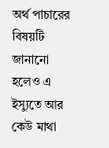অর্থ পাচারের বিষয়টি জানানো হলেও এ ইস্যুতে আর কেউ মাথা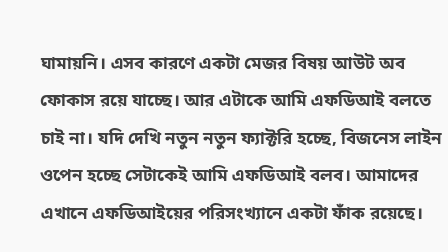ঘামায়নি। এসব কারণে একটা মেজর বিষয় আউট অব ফোকাস রয়ে যাচ্ছে। আর এটাকে আমি এফডিআই বলতে চাই না। যদি দেখি নতুন নতুন ফ্যাক্টরি হচ্ছে, বিজনেস লাইন ওপেন হচ্ছে সেটাকেই আমি এফডিআই বলব। আমাদের এখানে এফডিআইয়ের পরিসংখ্যানে একটা ফাঁক রয়েছে।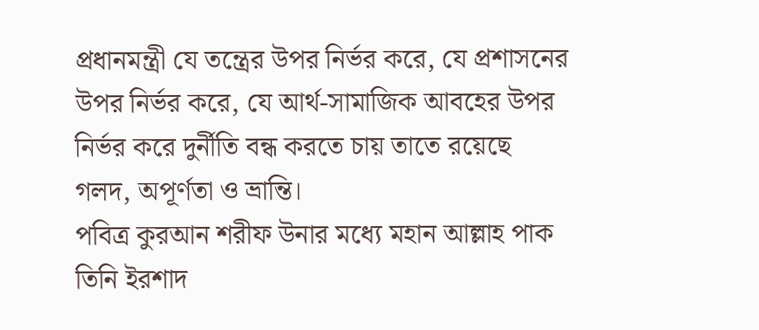প্রধানমন্ত্রী যে তন্ত্রের উপর নির্ভর করে, যে প্রশাসনের উপর নির্ভর করে, যে আর্থ-সামাজিক আবহের উপর নির্ভর করে দুর্নীতি বন্ধ করতে চায় তাতে রয়েছে গলদ, অপূর্ণতা ও ভ্রান্তি।
পবিত্র কুরআন শরীফ উনার মধ্যে মহান আল্লাহ পাক তিনি ইরশাদ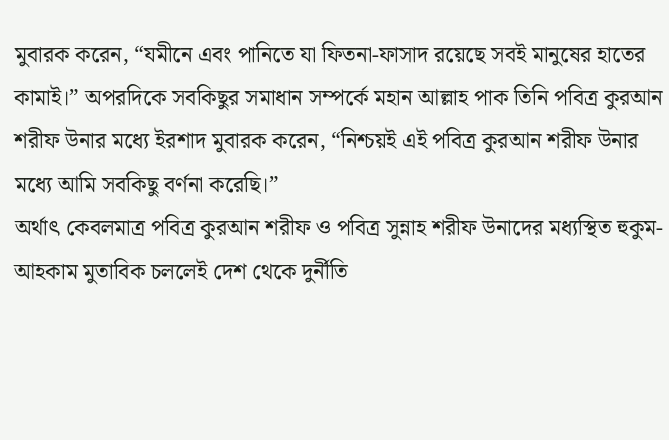মুবারক করেন, “যমীনে এবং পানিতে যা ফিতনা-ফাসাদ রয়েছে সবই মানুষের হাতের কামাই।” অপরদিকে সবকিছুর সমাধান সম্পর্কে মহান আল্লাহ পাক তিনি পবিত্র কুরআন শরীফ উনার মধ্যে ইরশাদ মুবারক করেন, “নিশ্চয়ই এই পবিত্র কুরআন শরীফ উনার মধ্যে আমি সবকিছু বর্ণনা করেছি।”
অর্থাৎ কেবলমাত্র পবিত্র কুরআন শরীফ ও পবিত্র সুন্নাহ শরীফ উনাদের মধ্যস্থিত হুকুম-আহকাম মুতাবিক চললেই দেশ থেকে দুর্নীতি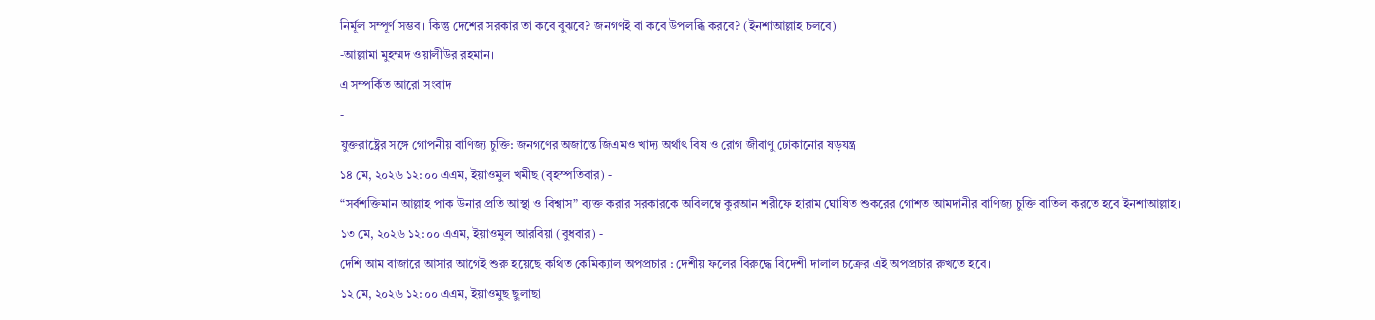নির্মূল সম্পূর্ণ সম্ভব। কিন্তু দেশের সরকার তা কবে বুঝবে? জনগণই বা কবে উপলব্ধি করবে? (ইনশাআল্লাহ চলবে)
-আল্লামা মুহম্মদ ওয়ালীউর রহমান।
এ সম্পর্কিত আরো সংবাদ
-
যুক্তরাষ্ট্রের সঙ্গে গোপনীয় বাণিজ্য চুক্তি: জনগণের অজান্তে জিএমও খাদ্য অর্থাৎ বিষ ও রোগ জীবাণু ঢোকানোর ষড়যন্ত্র
১৪ মে, ২০২৬ ১২:০০ এএম, ইয়াওমুল খমীছ (বৃহস্পতিবার) -
“সর্বশক্তিমান আল্লাহ পাক উনার প্রতি আস্থা ও বিশ্বাস” ব্যক্ত করার সরকারকে অবিলম্বে কুরআন শরীফে হারাম ঘোষিত শুকরের গোশত আমদানীর বাণিজ্য চুক্তি বাতিল করতে হবে ইনশাআল্লাহ।
১৩ মে, ২০২৬ ১২:০০ এএম, ইয়াওমুল আরবিয়া (বুধবার) -
দেশি আম বাজারে আসার আগেই শুরু হয়েছে কথিত কেমিক্যাল অপপ্রচার : দেশীয় ফলের বিরুদ্ধে বিদেশী দালাল চক্রের এই অপপ্রচার রুখতে হবে।
১২ মে, ২০২৬ ১২:০০ এএম, ইয়াওমুছ ছুলাছা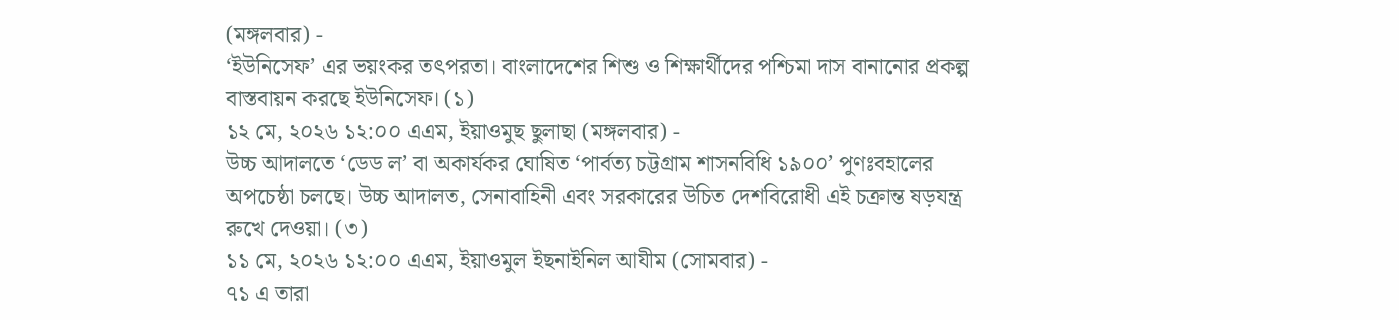(মঙ্গলবার) -
‘ইউনিসেফ’ এর ভয়ংকর তৎপরতা। বাংলাদেশের শিশু ও শিক্ষার্থীদের পশ্চিমা দাস বানানোর প্রকল্প বাস্তবায়ন করছে ইউনিসেফ। (১)
১২ মে, ২০২৬ ১২:০০ এএম, ইয়াওমুছ ছুলাছা (মঙ্গলবার) -
উচ্চ আদালতে ‘ডেড ল’ বা অকার্যকর ঘোষিত ‘পার্বত্য চট্টগ্রাম শাসনবিধি ১৯০০’ পুণঃবহালের অপচেষ্ঠা চলছে। উচ্চ আদালত, সেনাবাহিনী এবং সরকারের উচিত দেশবিরোধী এই চক্রান্ত ষড়যন্ত্র রুখে দেওয়া। (৩)
১১ মে, ২০২৬ ১২:০০ এএম, ইয়াওমুল ইছনাইনিল আযীম (সোমবার) -
৭১ এ তারা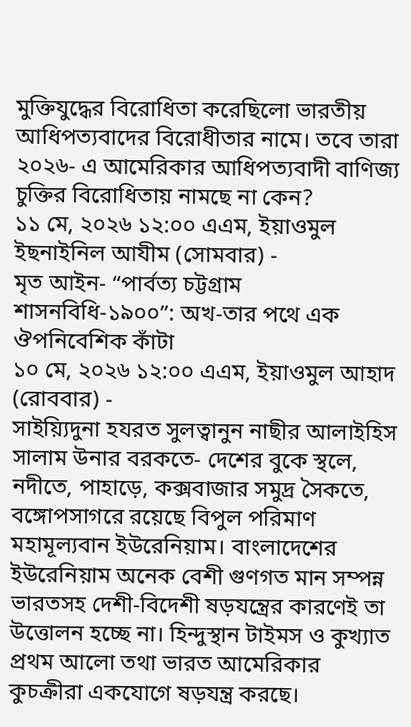মুক্তিযুদ্ধের বিরোধিতা করেছিলো ভারতীয় আধিপত্যবাদের বিরোধীতার নামে। তবে তারা ২০২৬- এ আমেরিকার আধিপত্যবাদী বাণিজ্য চুক্তির বিরোধিতায় নামছে না কেন?
১১ মে, ২০২৬ ১২:০০ এএম, ইয়াওমুল ইছনাইনিল আযীম (সোমবার) -
মৃত আইন- “পার্বত্য চট্টগ্রাম শাসনবিধি-১৯০০”: অখ-তার পথে এক ঔপনিবেশিক কাঁটা
১০ মে, ২০২৬ ১২:০০ এএম, ইয়াওমুল আহাদ (রোববার) -
সাইয়্যিদুনা হযরত সুলত্বানুন নাছীর আলাইহিস সালাম উনার বরকতে- দেশের বুকে স্থলে, নদীতে, পাহাড়ে, কক্সবাজার সমুদ্র সৈকতে, বঙ্গোপসাগরে রয়েছে বিপুল পরিমাণ মহামূল্যবান ইউরেনিয়াম। বাংলাদেশের ইউরেনিয়াম অনেক বেশী গুণগত মান সম্পন্ন ভারতসহ দেশী-বিদেশী ষড়যন্ত্রের কারণেই তা উত্তোলন হচ্ছে না। হিন্দুস্থান টাইমস ও কুখ্যাত প্রথম আলো তথা ভারত আমেরিকার কুচক্রীরা একযোগে ষড়যন্ত্র করছে।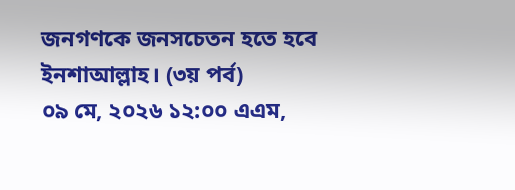জনগণকে জনসচেতন হতে হবে ইনশাআল্লাহ। (৩য় পর্ব)
০৯ মে, ২০২৬ ১২:০০ এএম,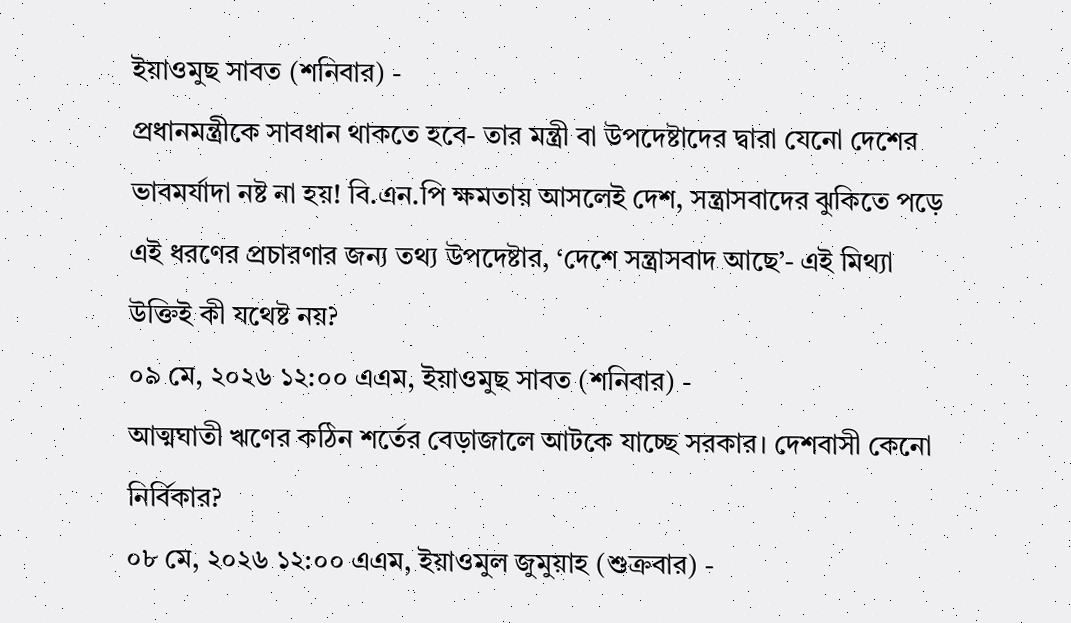ইয়াওমুছ সাবত (শনিবার) -
প্রধানমন্ত্রীকে সাবধান থাকতে হবে- তার মন্ত্রী বা উপদেষ্টাদের দ্বারা যেনো দেশের ভাবমর্যাদা নষ্ট না হয়! বি.এন.পি ক্ষমতায় আসলেই দেশ, সন্ত্রাসবাদের ঝুকিতে পড়ে এই ধরণের প্রচারণার জন্য তথ্য উপদেষ্টার, ‘দেশে সন্ত্রাসবাদ আছে’- এই মিথ্যা উক্তিই কী যথেষ্ট নয়?
০৯ মে, ২০২৬ ১২:০০ এএম, ইয়াওমুছ সাবত (শনিবার) -
আত্মঘাতী ঋণের কঠিন শর্তের বেড়াজালে আটকে যাচ্ছে সরকার। দেশবাসী কেনো নির্বিকার?
০৮ মে, ২০২৬ ১২:০০ এএম, ইয়াওমুল জুমুয়াহ (শুক্রবার) -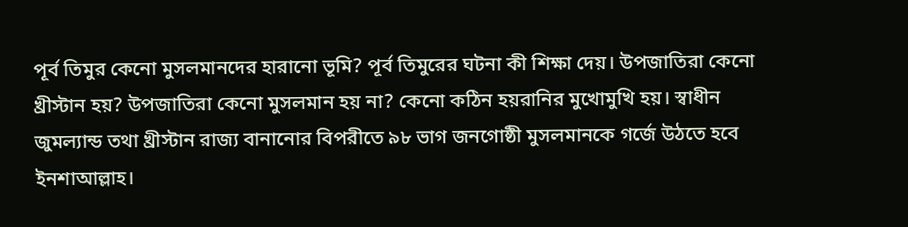পূর্ব তিমুর কেনো মুসলমানদের হারানো ভূমি? পূর্ব তিমুরের ঘটনা কী শিক্ষা দেয়। উপজাতিরা কেনো খ্রীস্টান হয়? উপজাতিরা কেনো মুসলমান হয় না? কেনো কঠিন হয়রানির মুখোমুখি হয়। স্বাধীন জুমল্যান্ড তথা খ্রীস্টান রাজ্য বানানোর বিপরীতে ৯৮ ভাগ জনগোষ্ঠী মুসলমানকে গর্জে উঠতে হবে ইনশাআল্লাহ।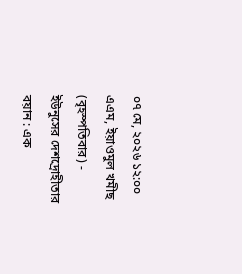০৭ মে, ২০২৬ ১২:০০ এএম, ইয়াওমুল খমীছ (বৃহস্পতিবার) -
ইউনুসের দেশদ্রোহীতার বয়ান : এক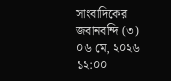সাংবাদিকের জবানবন্দি (৩)
০৬ মে, ২০২৬ ১২:০০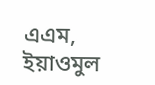এএম, ইয়াওমুল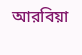আরবিয়া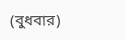(বুধবার)